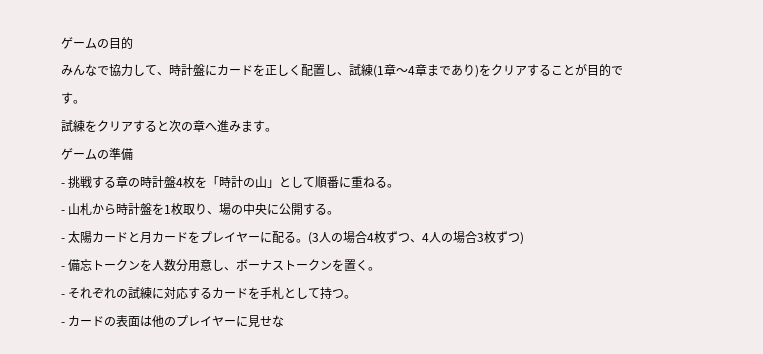ゲームの目的
みんなで協力して、時計盤にカードを正しく配置し、試練(1章〜4章まであり)をクリアすることが目的です。
試練をクリアすると次の章へ進みます。
ゲームの準備
- 挑戦する章の時計盤4枚を「時計の山」として順番に重ねる。
- 山札から時計盤を1枚取り、場の中央に公開する。
- 太陽カードと月カードをプレイヤーに配る。(3人の場合4枚ずつ、4人の場合3枚ずつ)
- 備忘トークンを人数分用意し、ボーナストークンを置く。
- それぞれの試練に対応するカードを手札として持つ。
- カードの表面は他のプレイヤーに見せな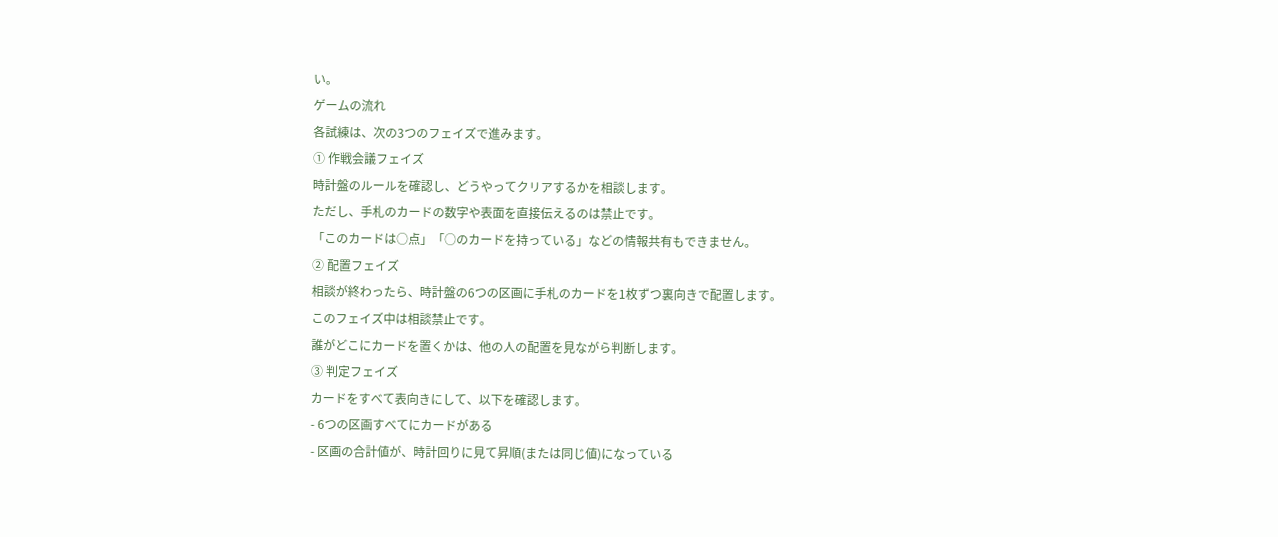い。
ゲームの流れ
各試練は、次の3つのフェイズで進みます。
① 作戦会議フェイズ
時計盤のルールを確認し、どうやってクリアするかを相談します。
ただし、手札のカードの数字や表面を直接伝えるのは禁止です。
「このカードは○点」「○のカードを持っている」などの情報共有もできません。
② 配置フェイズ
相談が終わったら、時計盤の6つの区画に手札のカードを1枚ずつ裏向きで配置します。
このフェイズ中は相談禁止です。
誰がどこにカードを置くかは、他の人の配置を見ながら判断します。
③ 判定フェイズ
カードをすべて表向きにして、以下を確認します。
- 6つの区画すべてにカードがある
- 区画の合計値が、時計回りに見て昇順(または同じ値)になっている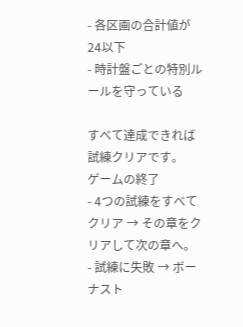- 各区画の合計値が24以下
- 時計盤ごとの特別ルールを守っている

すべて達成できれば試練クリアです。
ゲームの終了
- 4つの試練をすべてクリア → その章をクリアして次の章へ。
- 試練に失敗 → ボーナスト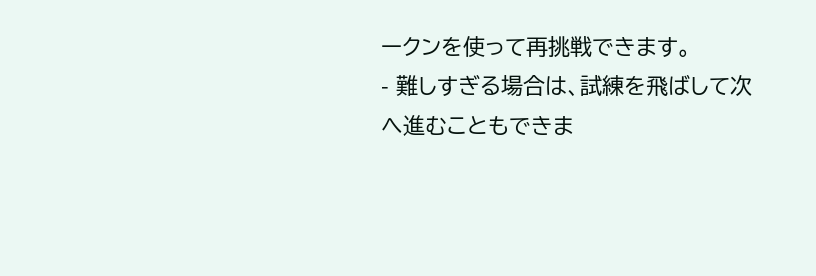ークンを使って再挑戦できます。
- 難しすぎる場合は、試練を飛ばして次へ進むこともできま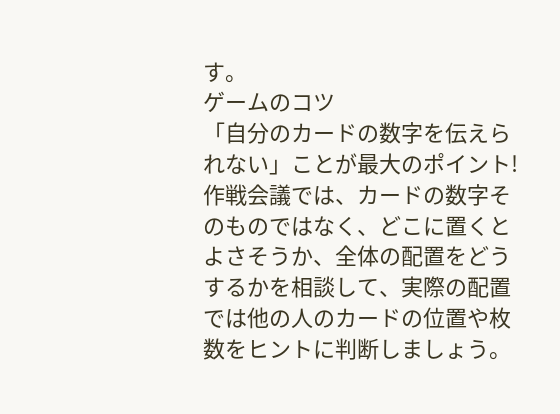す。
ゲームのコツ
「自分のカードの数字を伝えられない」ことが最大のポイント!
作戦会議では、カードの数字そのものではなく、どこに置くとよさそうか、全体の配置をどうするかを相談して、実際の配置では他の人のカードの位置や枚数をヒントに判断しましょう。